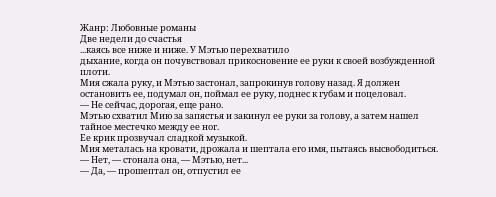Жанр: Любовные романы
Две недели до счастья
...каясь все ниже и ниже. У Мэтью перехватило
дыхание, когда он почувствовал прикосновение ее руки к своей возбужденной
плоти.
Мия сжала руку, и Мэтью застонал, запрокинув голову назад. Я должен
остановить ее, подумал он, поймал ее руку, поднес к губам и поцеловал.
— Не сейчас, дорогая, еще рано.
Мэтью схватил Мию за запястья и закинул ее руки за голову, а затем нашел
тайное местечко между ее ног.
Ее крик прозвучал сладкой музыкой.
Мия металась на кровати, дрожала и шептала его имя, пытаясь высвободиться.
— Нет, — стонала она, — Мэтью, нет...
— Да, — прошептал он, отпустил ее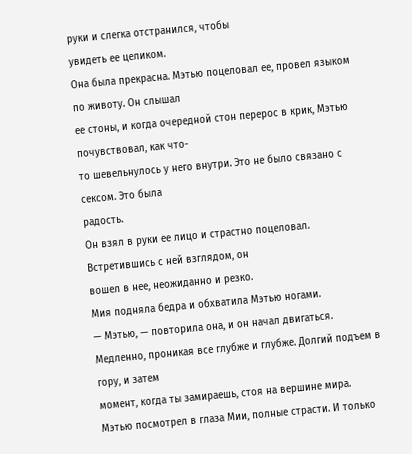руки и слегка отстранился, чтобы
увидеть ее целиком.
Она была прекрасна. Мэтью поцеловал ее, провел языком по животу. Он слышал
ее стоны, и когда очередной стон перерос в крик, Мэтью почувствовал, как что-
то шевельнулось у него внутри. Это не было связано с сексом. Это была
радость.
Он взял в руки ее лицо и страстно поцеловал. Встретившись с ней взглядом, он
вошел в нее, неожиданно и резко.
Мия подняла бедра и обхватила Мэтью ногами.
— Мэтью, — повторила она, и он начал двигаться.
Медленно, проникая все глубже и глубже. Долгий подъем в гору, и затем
момент, когда ты замираешь, стоя на вершине мира.
Мэтью посмотрел в глаза Мии, полные страсти. И только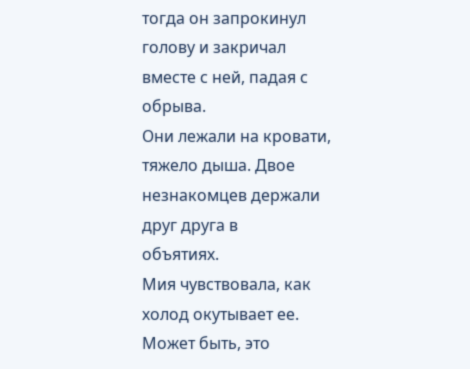тогда он запрокинул
голову и закричал вместе с ней, падая с обрыва.
Они лежали на кровати, тяжело дыша. Двое незнакомцев держали друг друга в
объятиях.
Мия чувствовала, как холод окутывает ее. Может быть, это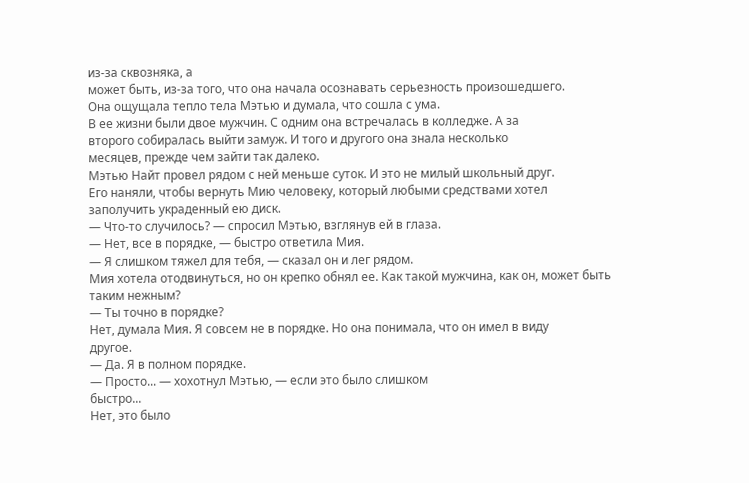из-за сквозняка, а
может быть, из-за того, что она начала осознавать серьезность произошедшего.
Она ощущала тепло тела Мэтью и думала, что сошла с ума.
В ее жизни были двое мужчин. С одним она встречалась в колледже. А за
второго собиралась выйти замуж. И того и другого она знала несколько
месяцев, прежде чем зайти так далеко.
Мэтью Найт провел рядом с ней меньше суток. И это не милый школьный друг.
Его наняли, чтобы вернуть Мию человеку, который любыми средствами хотел
заполучить украденный ею диск.
— Что-то случилось? — спросил Мэтью, взглянув ей в глаза.
— Нет, все в порядке, — быстро ответила Мия.
— Я слишком тяжел для тебя, — сказал он и лег рядом.
Мия хотела отодвинуться, но он крепко обнял ее. Как такой мужчина, как он, может быть таким нежным?
— Ты точно в порядке?
Нет, думала Мия. Я совсем не в порядке. Но она понимала, что он имел в виду
другое.
— Да. Я в полном порядке.
— Просто... — хохотнул Мэтью, — если это было слишком
быстро...
Нет, это было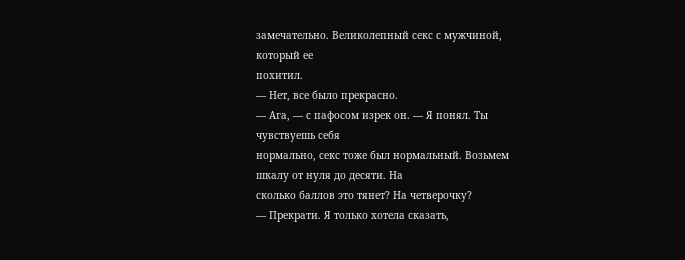замечательно. Великолепный секс с мужчиной, который ее
похитил.
— Нет, все было прекрасно.
— Ага, — с пафосом изрек он. — Я понял. Ты чувствуешь себя
нормально, секс тоже был нормальный. Возьмем шкалу от нуля до десяти. На
сколько баллов это тянет? На четверочку?
— Прекрати. Я только хотела сказать,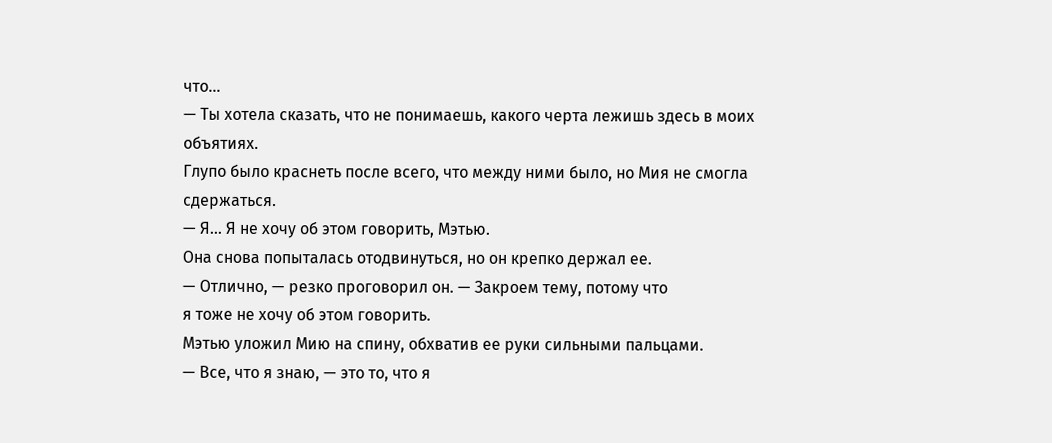что...
— Ты хотела сказать, что не понимаешь, какого черта лежишь здесь в моих
объятиях.
Глупо было краснеть после всего, что между ними было, но Мия не смогла
сдержаться.
— Я... Я не хочу об этом говорить, Мэтью.
Она снова попыталась отодвинуться, но он крепко держал ее.
— Отлично, — резко проговорил он. — Закроем тему, потому что
я тоже не хочу об этом говорить.
Мэтью уложил Мию на спину, обхватив ее руки сильными пальцами.
— Все, что я знаю, — это то, что я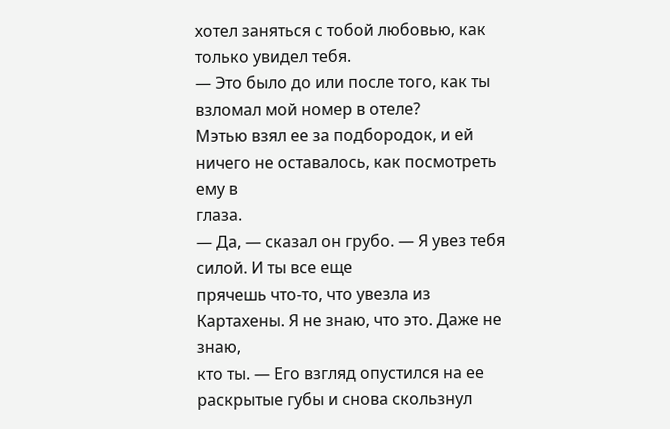хотел заняться с тобой любовью, как только увидел тебя.
— Это было до или после того, как ты взломал мой номер в отеле?
Мэтью взял ее за подбородок, и ей ничего не оставалось, как посмотреть ему в
глаза.
— Да, — сказал он грубо. — Я увез тебя силой. И ты все еще
прячешь что-то, что увезла из Картахены. Я не знаю, что это. Даже не знаю,
кто ты. — Его взгляд опустился на ее раскрытые губы и снова скользнул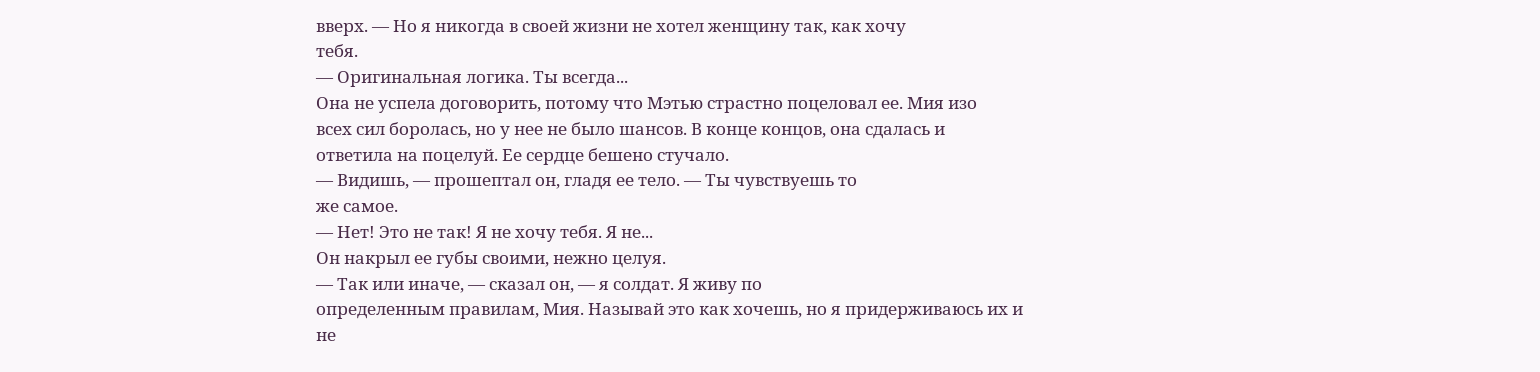вверх. — Но я никогда в своей жизни не хотел женщину так, как хочу
тебя.
— Оригинальная логика. Ты всегда...
Она не успела договорить, потому что Мэтью страстно поцеловал ее. Мия изо
всех сил боролась, но у нее не было шансов. В конце концов, она сдалась и
ответила на поцелуй. Ее сердце бешено стучало.
— Видишь, — прошептал он, гладя ее тело. — Ты чувствуешь то
же самое.
— Нет! Это не так! Я не хочу тебя. Я не...
Он накрыл ее губы своими, нежно целуя.
— Так или иначе, — сказал он, — я солдат. Я живу по
определенным правилам, Мия. Называй это как хочешь, но я придерживаюсь их и
не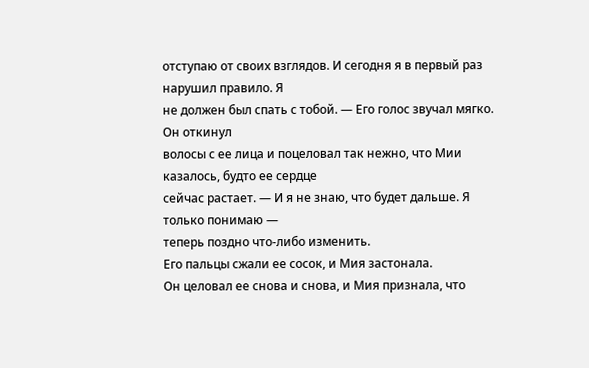отступаю от своих взглядов. И сегодня я в первый раз нарушил правило. Я
не должен был спать с тобой. — Его голос звучал мягко. Он откинул
волосы с ее лица и поцеловал так нежно, что Мии казалось, будто ее сердце
сейчас растает. — И я не знаю, что будет дальше. Я только понимаю —
теперь поздно что-либо изменить.
Его пальцы сжали ее сосок, и Мия застонала.
Он целовал ее снова и снова, и Мия признала, что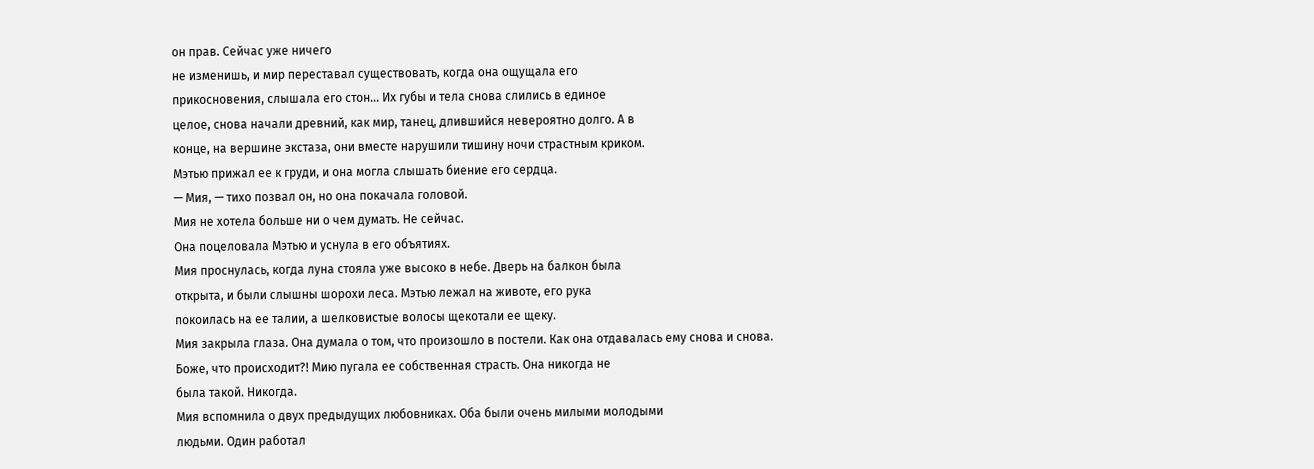он прав. Сейчас уже ничего
не изменишь, и мир переставал существовать, когда она ощущала его
прикосновения, слышала его стон... Их губы и тела снова слились в единое
целое, снова начали древний, как мир, танец, длившийся невероятно долго. А в
конце, на вершине экстаза, они вместе нарушили тишину ночи страстным криком.
Мэтью прижал ее к груди, и она могла слышать биение его сердца.
— Мия, — тихо позвал он, но она покачала головой.
Мия не хотела больше ни о чем думать. Не сейчас.
Она поцеловала Мэтью и уснула в его объятиях.
Мия проснулась, когда луна стояла уже высоко в небе. Дверь на балкон была
открыта, и были слышны шорохи леса. Мэтью лежал на животе, его рука
покоилась на ее талии, а шелковистые волосы щекотали ее щеку.
Мия закрыла глаза. Она думала о том, что произошло в постели. Как она отдавалась ему снова и снова.
Боже, что происходит?! Мию пугала ее собственная страсть. Она никогда не
была такой. Никогда.
Мия вспомнила о двух предыдущих любовниках. Оба были очень милыми молодыми
людьми. Один работал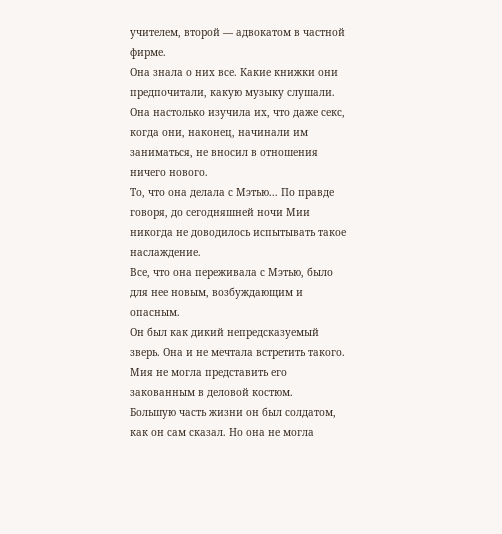учителем, второй — адвокатом в частной фирме.
Она знала о них все. Какие книжки они предпочитали, какую музыку слушали.
Она настолько изучила их, что даже секс, когда они, наконец, начинали им
заниматься, не вносил в отношения ничего нового.
То, что она делала с Мэтью... По правде говоря, до сегодняшней ночи Мии
никогда не доводилось испытывать такое наслаждение.
Все, что она переживала с Мэтью, было для нее новым, возбуждающим и опасным.
Он был как дикий непредсказуемый зверь. Она и не мечтала встретить такого.
Мия не могла представить его закованным в деловой костюм.
Большую часть жизни он был солдатом, как он сам сказал. Но она не могла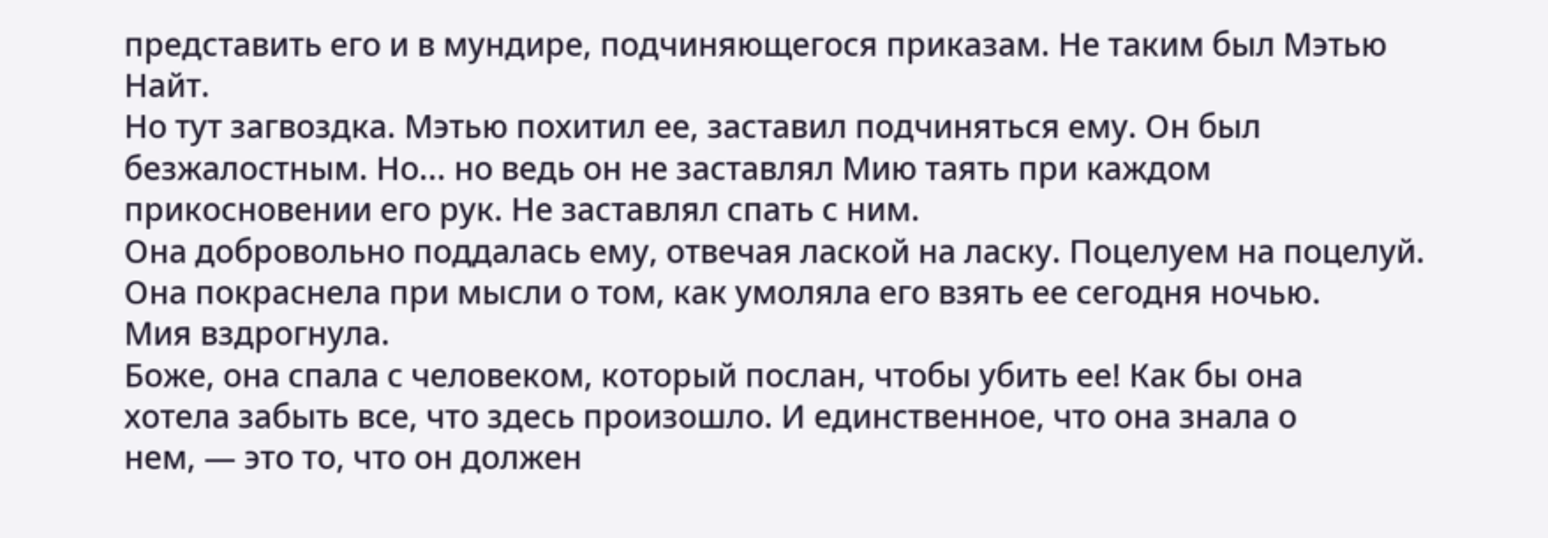представить его и в мундире, подчиняющегося приказам. Не таким был Мэтью
Найт.
Но тут загвоздка. Мэтью похитил ее, заставил подчиняться ему. Он был
безжалостным. Но... но ведь он не заставлял Мию таять при каждом
прикосновении его рук. Не заставлял спать с ним.
Она добровольно поддалась ему, отвечая лаской на ласку. Поцелуем на поцелуй.
Она покраснела при мысли о том, как умоляла его взять ее сегодня ночью.
Мия вздрогнула.
Боже, она спала с человеком, который послан, чтобы убить ее! Как бы она
хотела забыть все, что здесь произошло. И единственное, что она знала о
нем, — это то, что он должен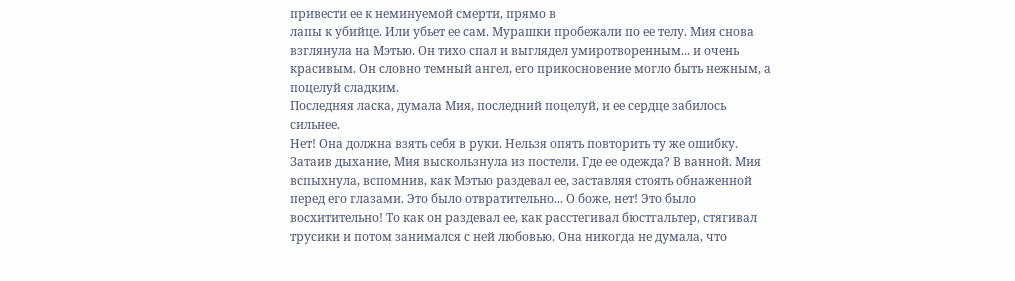привести ее к неминуемой смерти, прямо в
лапы к убийце. Или убьет ее сам. Мурашки пробежали по ее телу. Мия снова
взглянула на Мэтью. Он тихо спал и выглядел умиротворенным... и очень
красивым. Он словно темный ангел, его прикосновение могло быть нежным, а
поцелуй сладким.
Последняя ласка, думала Мия, последний поцелуй, и ее сердце забилось
сильнее.
Нет! Она должна взять себя в руки. Нельзя опять повторить ту же ошибку.
Затаив дыхание, Мия выскользнула из постели. Где ее одежда? В ванной. Мия
вспыхнула, вспомнив, как Мэтью раздевал ее, заставляя стоять обнаженной
перед его глазами. Это было отвратительно... О боже, нет! Это было
восхитительно! То как он раздевал ее, как расстегивал бюстгальтер, стягивал
трусики и потом занимался с ней любовью. Она никогда не думала, что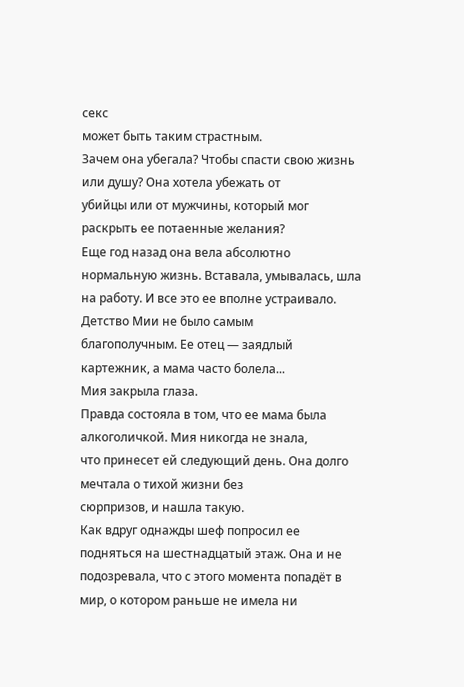секс
может быть таким страстным.
Зачем она убегала? Чтобы спасти свою жизнь или душу? Она хотела убежать от
убийцы или от мужчины, который мог раскрыть ее потаенные желания?
Еще год назад она вела абсолютно нормальную жизнь. Вставала, умывалась, шла
на работу. И все это ее вполне устраивало. Детство Мии не было самым
благополучным. Ее отец — заядлый картежник, а мама часто болела...
Мия закрыла глаза.
Правда состояла в том, что ее мама была алкоголичкой. Мия никогда не знала,
что принесет ей следующий день. Она долго мечтала о тихой жизни без
сюрпризов, и нашла такую.
Как вдруг однажды шеф попросил ее подняться на шестнадцатый этаж. Она и не
подозревала, что с этого момента попадёт в мир, о котором раньше не имела ни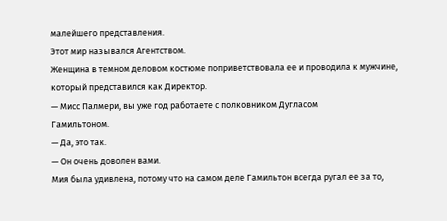малейшего представления.
Этот мир назывался Агентством.
Женщина в темном деловом костюме поприветствовала ее и проводила к мужчине,
который представился как Директор.
— Мисс Палмери, вы уже год работаете с полковником Дугласом
Гамильтоном.
— Да, это так.
— Он очень доволен вами.
Мия была удивлена, потому что на самом деле Гамильтон всегда ругал ее за то,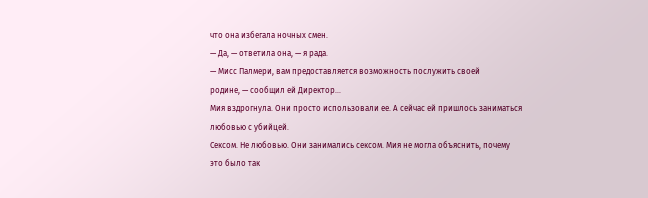что она избегала ночных смен.
— Да, — ответила она, — я рада.
— Мисс Палмери, вам предоставляется возможность послужить своей
родине, — сообщил ей Директор...
Мия вздрогнула. Они просто использовали ее. А сейчас ей пришлось заниматься
любовью с убийцей.
Сексом. Не любовью. Они занимались сексом. Мия не могла объяснить, почему
это было так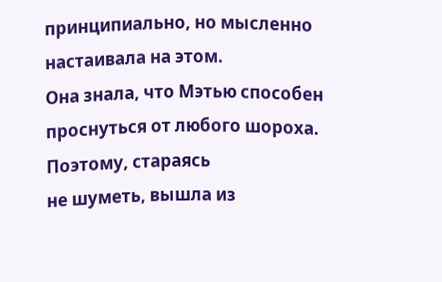принципиально, но мысленно настаивала на этом.
Она знала, что Мэтью способен проснуться от любого шороха. Поэтому, стараясь
не шуметь, вышла из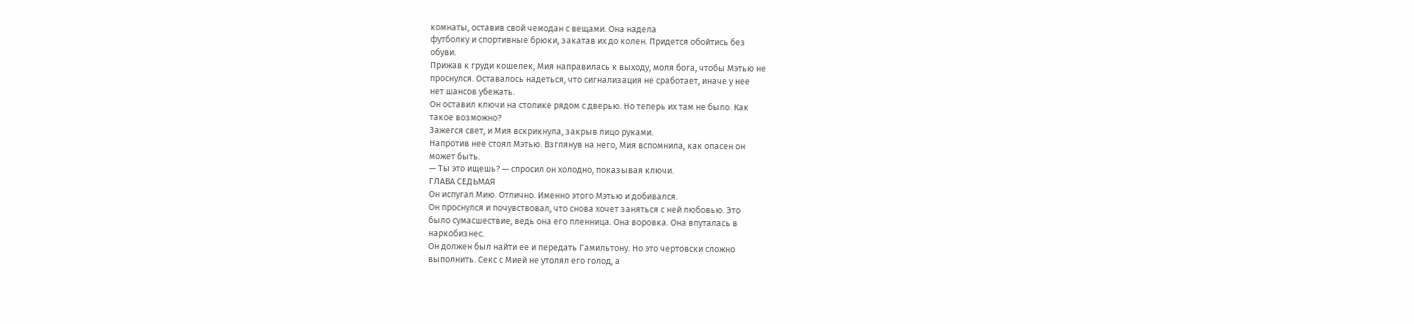комнаты, оставив свой чемодан с вещами. Она надела
футболку и спортивные брюки, закатав их до колен. Придется обойтись без
обуви.
Прижав к груди кошелек, Мия направилась к выходу, моля бога, чтобы Мэтью не
проснулся. Оставалось надеться, что сигнализация не сработает, иначе у нее
нет шансов убежать.
Он оставил ключи на столике рядом с дверью. Но теперь их там не было. Как
такое возможно?
Зажегся свет, и Мия вскрикнула, закрыв лицо руками.
Напротив нее стоял Мэтью. Взглянув на него, Мия вспомнила, как опасен он
может быть.
— Ты это ищешь? — спросил он холодно, показывая ключи.
ГЛАВА СЕДЬМАЯ
Он испугал Мию. Отлично. Именно этого Мэтью и добивался.
Он проснулся и почувствовал, что снова хочет заняться с ней любовью. Это
было сумасшествие, ведь она его пленница. Она воровка. Она впуталась в
наркобизнес.
Он должен был найти ее и передать Гамильтону. Но это чертовски сложно
выполнить. Секс с Мией не утолял его голод, а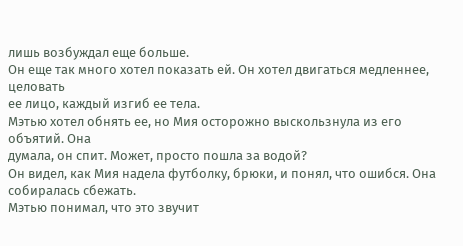лишь возбуждал еще больше.
Он еще так много хотел показать ей. Он хотел двигаться медленнее, целовать
ее лицо, каждый изгиб ее тела.
Мэтью хотел обнять ее, но Мия осторожно выскользнула из его объятий. Она
думала, он спит. Может, просто пошла за водой?
Он видел, как Мия надела футболку, брюки, и понял, что ошибся. Она
собиралась сбежать.
Мэтью понимал, что это звучит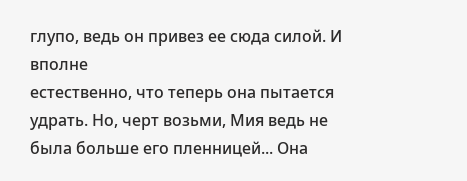глупо, ведь он привез ее сюда силой. И вполне
естественно, что теперь она пытается удрать. Но, черт возьми, Мия ведь не
была больше его пленницей... Она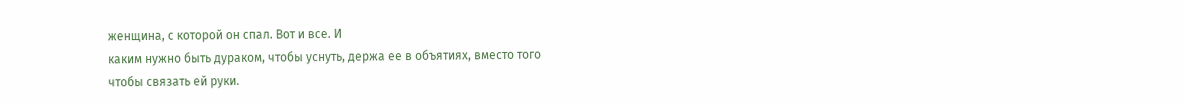женщина, с которой он спал. Вот и все. И
каким нужно быть дураком, чтобы уснуть, держа ее в объятиях, вместо того
чтобы связать ей руки.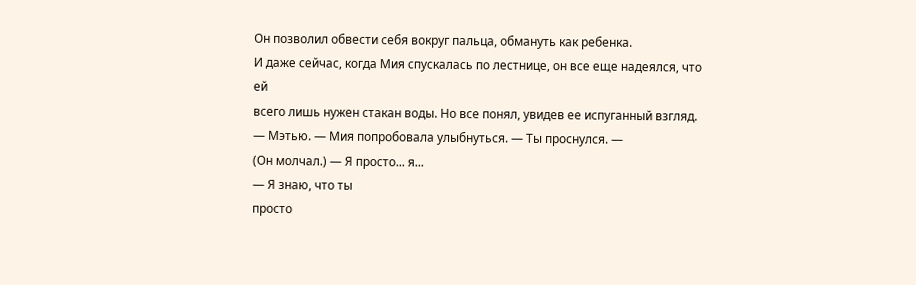Он позволил обвести себя вокруг пальца, обмануть как ребенка.
И даже сейчас, когда Мия спускалась по лестнице, он все еще надеялся, что ей
всего лишь нужен стакан воды. Но все понял, увидев ее испуганный взгляд.
— Мэтью. — Мия попробовала улыбнуться. — Ты проснулся. —
(Он молчал.) — Я просто... я...
— Я знаю, что ты
просто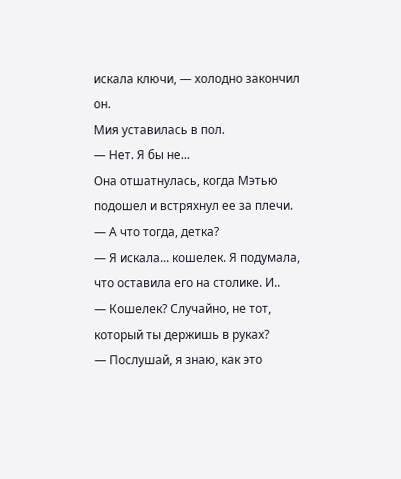искала ключи, — холодно закончил он.
Мия уставилась в пол.
— Нет. Я бы не...
Она отшатнулась, когда Мэтью подошел и встряхнул ее за плечи.
— А что тогда, детка?
— Я искала... кошелек. Я подумала, что оставила его на столике. И..
— Кошелек? Случайно, не тот, который ты держишь в руках?
— Послушай, я знаю, как это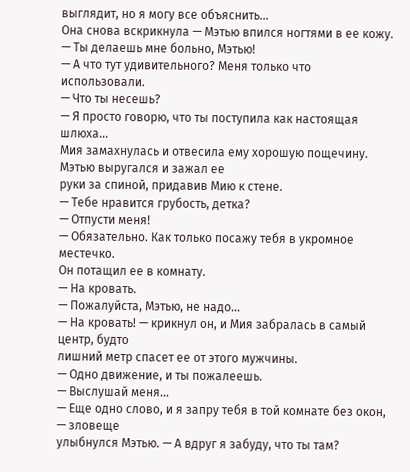выглядит, но я могу все объяснить...
Она снова вскрикнула — Мэтью впился ногтями в ее кожу.
— Ты делаешь мне больно, Мэтью!
— А что тут удивительного? Меня только что использовали.
— Что ты несешь?
— Я просто говорю, что ты поступила как настоящая шлюха...
Мия замахнулась и отвесила ему хорошую пощечину. Мэтью выругался и зажал ее
руки за спиной, придавив Мию к стене.
— Тебе нравится грубость, детка?
— Отпусти меня!
— Обязательно. Как только посажу тебя в укромное местечко.
Он потащил ее в комнату.
— На кровать.
— Пожалуйста, Мэтью, не надо...
— На кровать! — крикнул он, и Мия забралась в самый центр, будто
лишний метр спасет ее от этого мужчины.
— Одно движение, и ты пожалеешь.
— Выслушай меня...
— Еще одно слово, и я запру тебя в той комнате без окон, — зловеще
улыбнулся Мэтью. — А вдруг я забуду, что ты там?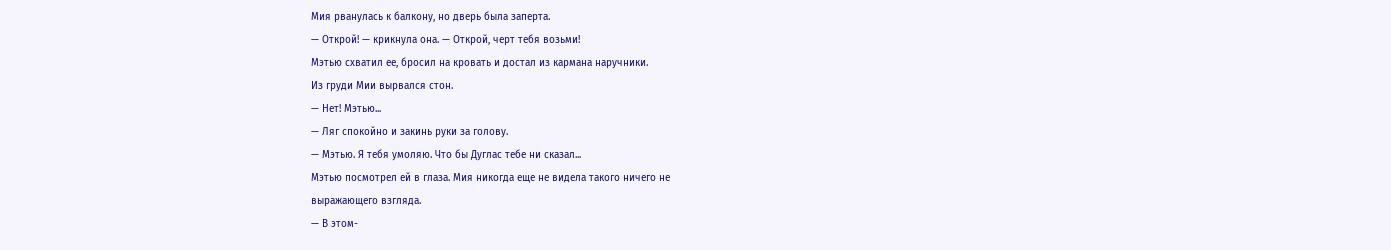Мия рванулась к балкону, но дверь была заперта.
— Открой! — крикнула она. — Открой, черт тебя возьми!
Мэтью схватил ее, бросил на кровать и достал из кармана наручники.
Из груди Мии вырвался стон.
— Нет! Мэтью...
— Ляг спокойно и закинь руки за голову.
— Мэтью. Я тебя умоляю. Что бы Дуглас тебе ни сказал...
Мэтью посмотрел ей в глаза. Мия никогда еще не видела такого ничего не
выражающего взгляда.
— В этом-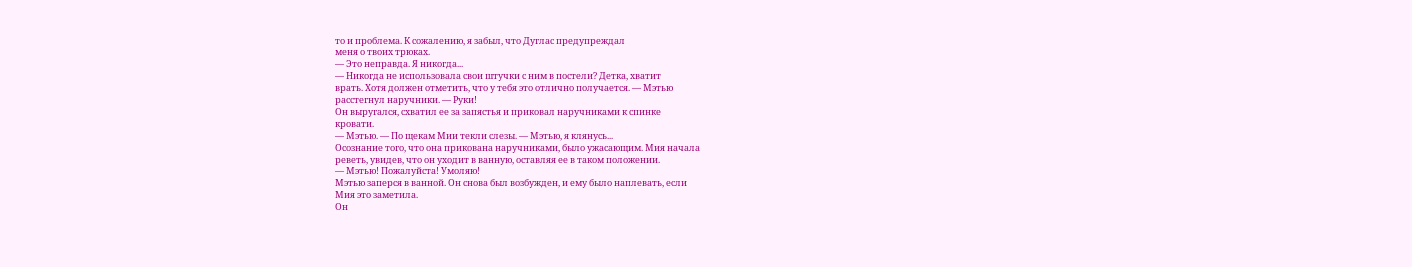то и проблема. К сожалению, я забыл, что Дуглас предупреждал
меня о твоих трюках.
— Это неправда. Я никогда...
— Никогда не использовала свои штучки с ним в постели? Детка, хватит
врать. Хотя должен отметить, что у тебя это отлично получается. — Мэтью
расстегнул наручники. — Руки!
Он выругался, схватил ее за запястья и приковал наручниками к спинке
кровати.
— Мэтью. — По щекам Мии текли слезы. — Мэтью, я клянусь...
Осознание того, что она прикована наручниками, было ужасающим. Мия начала
реветь, увидев, что он уходит в ванную, оставляя ее в таком положении.
— Мэтью! Пожалуйста! Умоляю!
Мэтью заперся в ванной. Он снова был возбужден, и ему было наплевать, если
Мия это заметила.
Он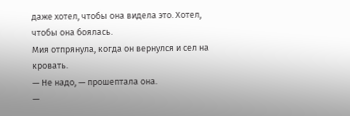даже хотел, чтобы она видела это. Хотел, чтобы она боялась.
Мия отпрянула, когда он вернулся и сел на кровать.
— Не надо, — прошептала она.
—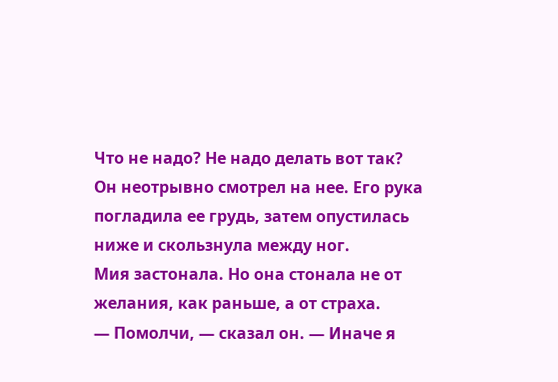Что не надо? Не надо делать вот так?
Он неотрывно смотрел на нее. Его рука погладила ее грудь, затем опустилась
ниже и скользнула между ног.
Мия застонала. Но она стонала не от желания, как раньше, а от страха.
— Помолчи, — сказал он. — Иначе я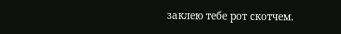заклею тебе рот скотчем.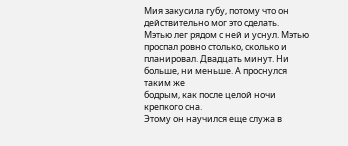Мия закусила губу, потому что он действительно мог это сделать.
Мэтью лег рядом с ней и уснул. Мэтью проспал ровно столько, сколько и
планировал. Двадцать минут. Ни больше, ни меньше. А проснулся таким же
бодрым, как после целой ночи крепкого сна.
Этому он научился еще служа в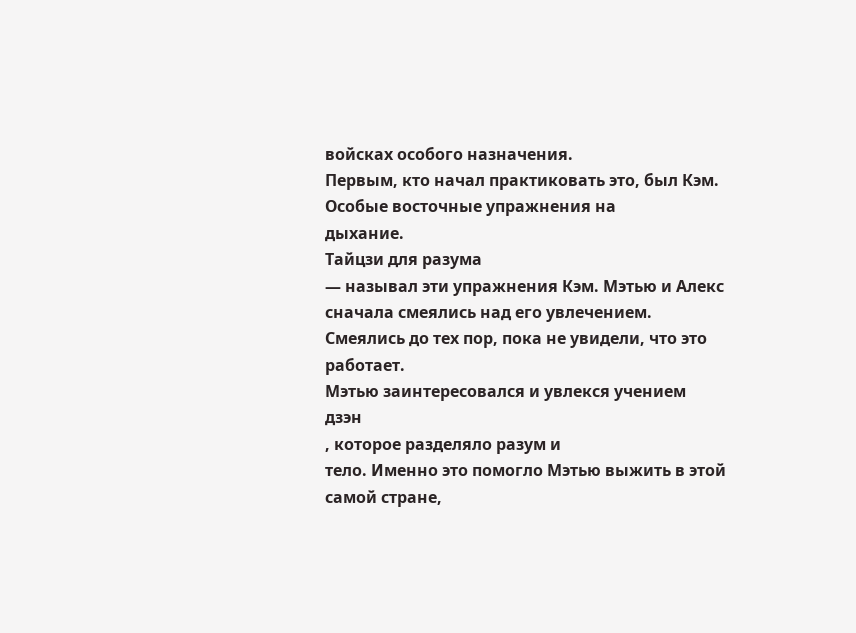войсках особого назначения.
Первым, кто начал практиковать это, был Кэм. Особые восточные упражнения на
дыхание.
Тайцзи для разума
— называл эти упражнения Кэм. Мэтью и Алекс
сначала смеялись над его увлечением.
Смеялись до тех пор, пока не увидели, что это работает.
Мэтью заинтересовался и увлекся учением
дзэн
, которое разделяло разум и
тело. Именно это помогло Мэтью выжить в этой самой стране,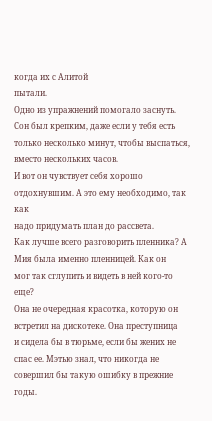когда их с Алитой
пытали.
Одно из упражнений помогало заснуть. Сон был крепким, даже если у тебя есть
только несколько минут, чтобы выспаться, вместо нескольких часов.
И вот он чувствует себя хорошо отдохнувшим. А это ему необходимо, так как
надо придумать план до рассвета.
Как лучше всего разговорить пленника? А Мия была именно пленницей. Как он
мог так сглупить и видеть в ней кого-то еще?
Она не очередная красотка, которую он встретил на дискотеке. Она преступница
и сидела бы в тюрьме, если бы жених не спас ее. Мэтью знал, что никогда не
совершил бы такую ошибку в прежние годы.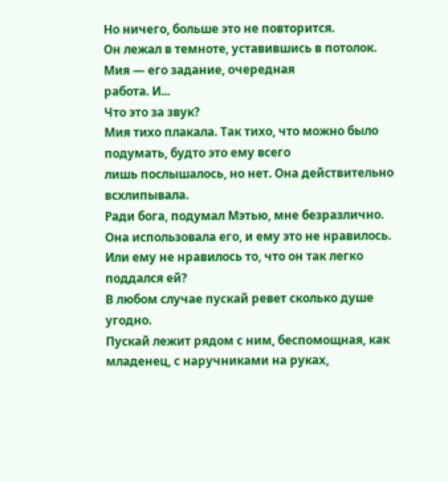Но ничего, больше это не повторится.
Он лежал в темноте, уставившись в потолок. Мия — его задание, очередная
работа. И...
Что это за звук?
Мия тихо плакала. Так тихо, что можно было подумать, будто это ему всего
лишь послышалось, но нет. Она действительно всхлипывала.
Ради бога, подумал Мэтью, мне безразлично.
Она использовала его, и ему это не нравилось. Или ему не нравилось то, что он так легко поддался ей?
В любом случае пускай ревет сколько душе угодно.
Пускай лежит рядом с ним, беспомощная, как младенец, с наручниками на руках,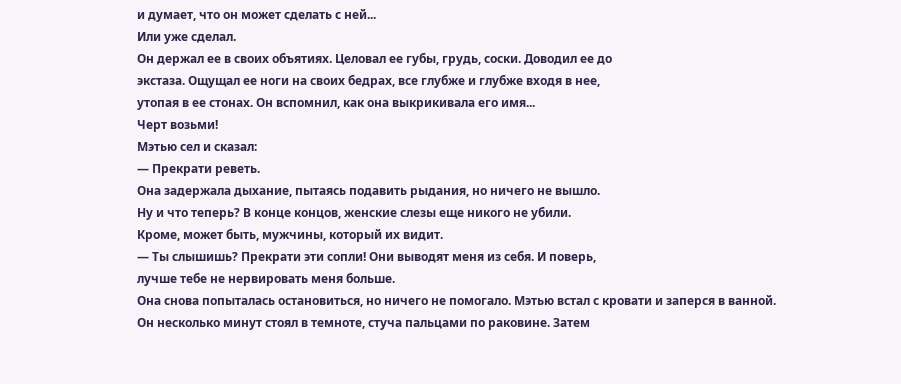и думает, что он может сделать с ней...
Или уже сделал.
Он держал ее в своих объятиях. Целовал ее губы, грудь, соски. Доводил ее до
экстаза. Ощущал ее ноги на своих бедрах, все глубже и глубже входя в нее,
утопая в ее стонах. Он вспомнил, как она выкрикивала его имя...
Черт возьми!
Мэтью сел и сказал:
— Прекрати реветь.
Она задержала дыхание, пытаясь подавить рыдания, но ничего не вышло.
Ну и что теперь? В конце концов, женские слезы еще никого не убили.
Кроме, может быть, мужчины, который их видит.
— Ты слышишь? Прекрати эти сопли! Они выводят меня из себя. И поверь,
лучше тебе не нервировать меня больше.
Она снова попыталась остановиться, но ничего не помогало. Мэтью встал с кровати и заперся в ванной.
Он несколько минут стоял в темноте, стуча пальцами по раковине. Затем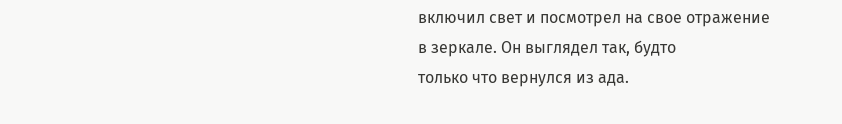включил свет и посмотрел на свое отражение в зеркале. Он выглядел так, будто
только что вернулся из ада.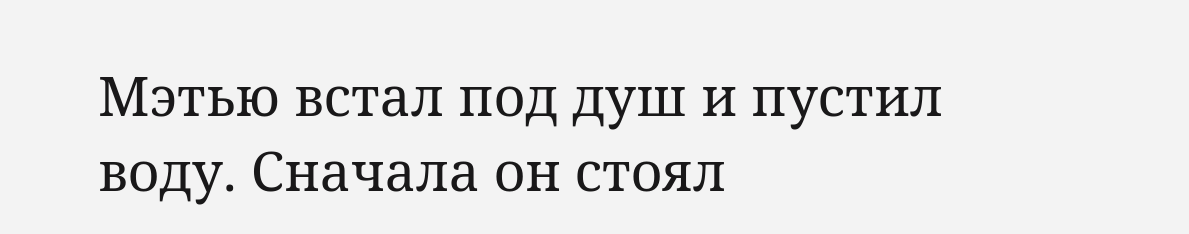Мэтью встал под душ и пустил воду. Сначала он стоял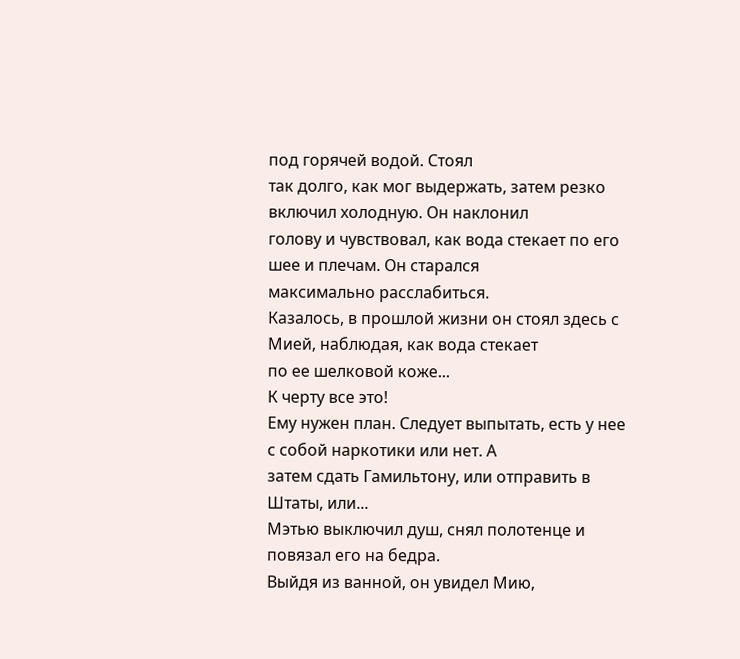под горячей водой. Стоял
так долго, как мог выдержать, затем резко включил холодную. Он наклонил
голову и чувствовал, как вода стекает по его шее и плечам. Он старался
максимально расслабиться.
Казалось, в прошлой жизни он стоял здесь с Мией, наблюдая, как вода стекает
по ее шелковой коже...
К черту все это!
Ему нужен план. Следует выпытать, есть у нее с собой наркотики или нет. А
затем сдать Гамильтону, или отправить в Штаты, или...
Мэтью выключил душ, снял полотенце и повязал его на бедра.
Выйдя из ванной, он увидел Мию,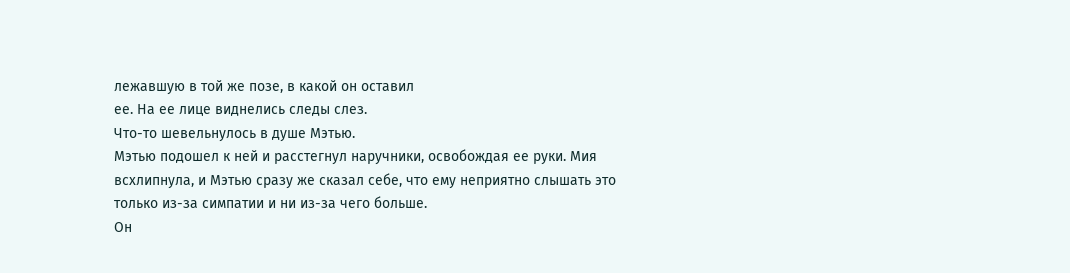лежавшую в той же позе, в какой он оставил
ее. На ее лице виднелись следы слез.
Что-то шевельнулось в душе Мэтью.
Мэтью подошел к ней и расстегнул наручники, освобождая ее руки. Мия
всхлипнула, и Мэтью сразу же сказал себе, что ему неприятно слышать это
только из-за симпатии и ни из-за чего больше.
Он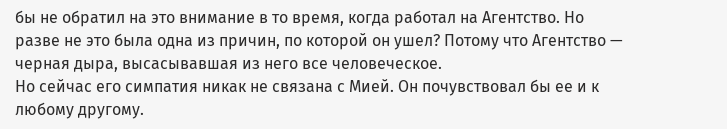бы не обратил на это внимание в то время, когда работал на Агентство. Но
разве не это была одна из причин, по которой он ушел? Потому что Агентство —
черная дыра, высасывавшая из него все человеческое.
Но сейчас его симпатия никак не связана с Мией. Он почувствовал бы ее и к
любому другому.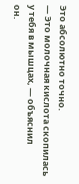Это абсолютно точно.
— Это молочная кислота скопилась у тебя в мышцах, — объяснил
он.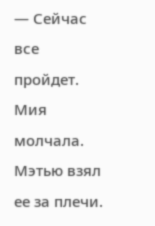— Сейчас все пройдет.
Мия молчала. Мэтью взял ее за плечи.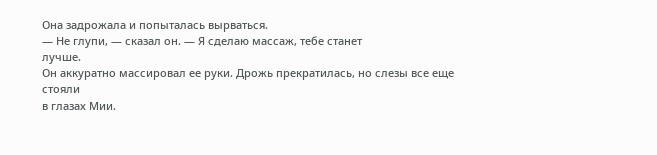Она задрожала и попыталась вырваться.
— Не глупи, — сказал он. — Я сделаю массаж, тебе станет
лучше.
Он аккуратно массировал ее руки. Дрожь прекратилась, но слезы все еще стояли
в глазах Мии.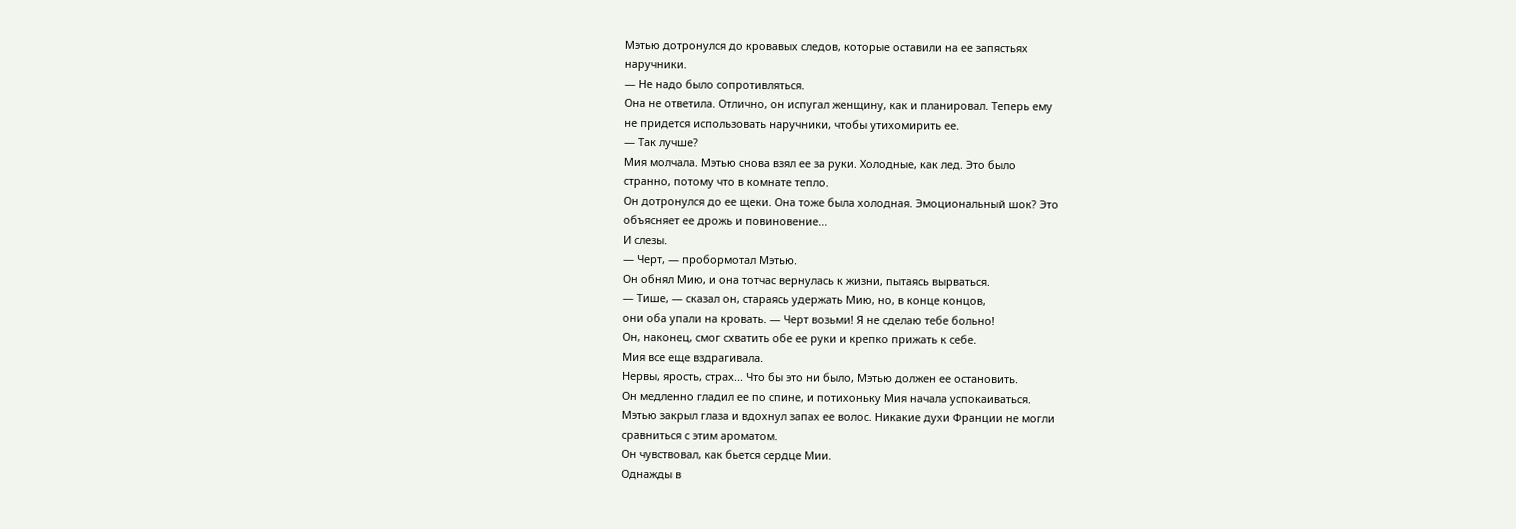Мэтью дотронулся до кровавых следов, которые оставили на ее запястьях
наручники.
— Не надо было сопротивляться.
Она не ответила. Отлично, он испугал женщину, как и планировал. Теперь ему
не придется использовать наручники, чтобы утихомирить ее.
— Так лучше?
Мия молчала. Мэтью снова взял ее за руки. Холодные, как лед. Это было
странно, потому что в комнате тепло.
Он дотронулся до ее щеки. Она тоже была холодная. Эмоциональный шок? Это
объясняет ее дрожь и повиновение...
И слезы.
— Черт, — пробормотал Мэтью.
Он обнял Мию, и она тотчас вернулась к жизни, пытаясь вырваться.
— Тише, — сказал он, стараясь удержать Мию, но, в конце концов,
они оба упали на кровать. — Черт возьми! Я не сделаю тебе больно!
Он, наконец, смог схватить обе ее руки и крепко прижать к себе.
Мия все еще вздрагивала.
Нервы, ярость, страх... Что бы это ни было, Мэтью должен ее остановить.
Он медленно гладил ее по спине, и потихоньку Мия начала успокаиваться.
Мэтью закрыл глаза и вдохнул запах ее волос. Никакие духи Франции не могли
сравниться с этим ароматом.
Он чувствовал, как бьется сердце Мии.
Однажды в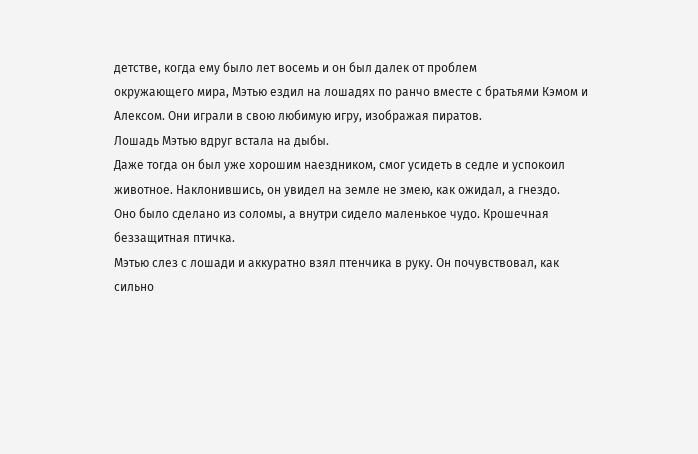детстве, когда ему было лет восемь и он был далек от проблем
окружающего мира, Мэтью ездил на лошадях по ранчо вместе с братьями Кэмом и
Алексом. Они играли в свою любимую игру, изображая пиратов.
Лошадь Мэтью вдруг встала на дыбы.
Даже тогда он был уже хорошим наездником, смог усидеть в седле и успокоил
животное. Наклонившись, он увидел на земле не змею, как ожидал, а гнездо.
Оно было сделано из соломы, а внутри сидело маленькое чудо. Крошечная
беззащитная птичка.
Мэтью слез с лошади и аккуратно взял птенчика в руку. Он почувствовал, как
сильно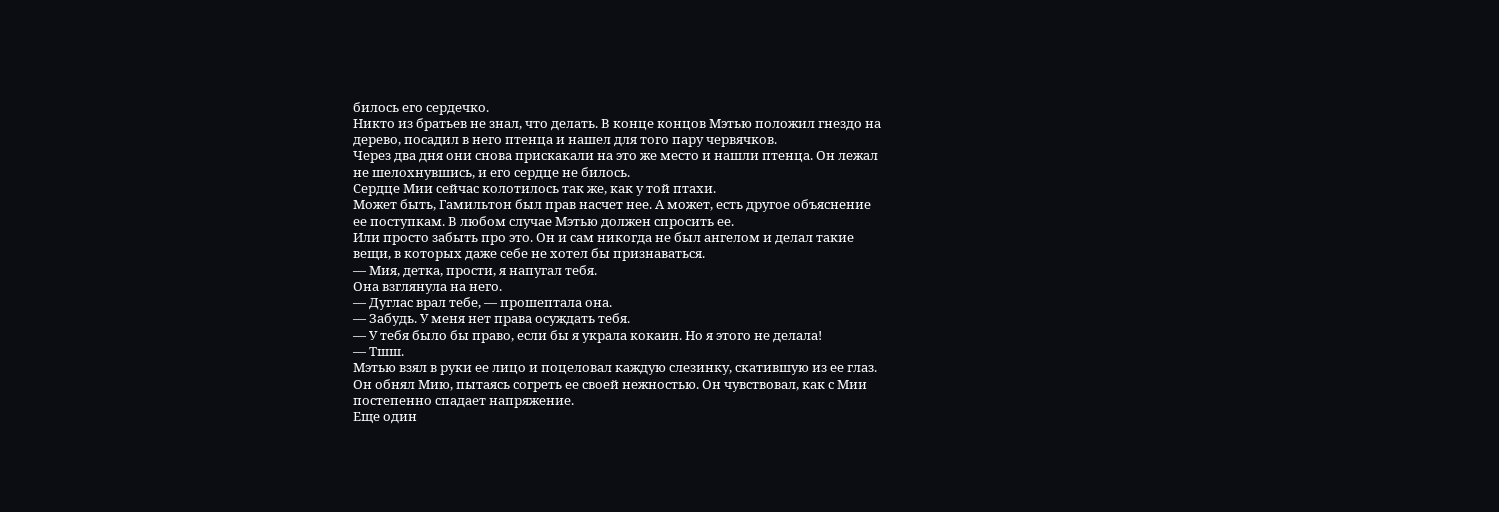билось его сердечко.
Никто из братьев не знал, что делать. В конце концов Мэтью положил гнездо на
дерево, посадил в него птенца и нашел для того пару червячков.
Через два дня они снова прискакали на это же место и нашли птенца. Он лежал
не шелохнувшись, и его сердце не билось.
Сердце Мии сейчас колотилось так же, как у той птахи.
Может быть, Гамильтон был прав насчет нее. А может, есть другое объяснение
ее поступкам. В любом случае Мэтью должен спросить ее.
Или просто забыть про это. Он и сам никогда не был ангелом и делал такие
вещи, в которых даже себе не хотел бы признаваться.
— Мия, детка, прости, я напугал тебя.
Она взглянула на него.
— Дуглас врал тебе, — прошептала она.
— Забудь. У меня нет права осуждать тебя.
— У тебя было бы право, если бы я украла кокаин. Но я этого не делала!
— Тшш.
Мэтью взял в руки ее лицо и поцеловал каждую слезинку, скатившую из ее глаз.
Он обнял Мию, пытаясь согреть ее своей нежностью. Он чувствовал, как с Мии
постепенно спадает напряжение.
Еще один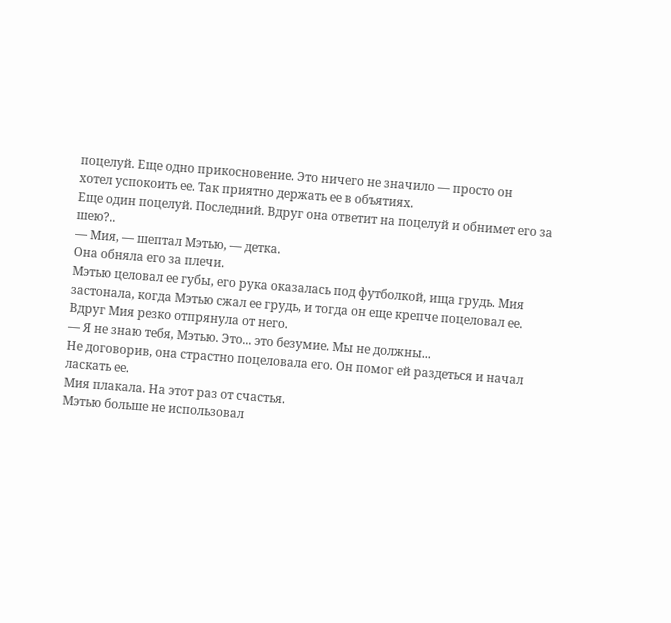поцелуй. Еще одно прикосновение. Это ничего не значило — просто он
хотел успокоить ее. Так приятно держать ее в объятиях.
Еще один поцелуй. Последний. Вдруг она ответит на поцелуй и обнимет его за
шею?..
— Мия, — шептал Мэтью, — детка.
Она обняла его за плечи.
Мэтью целовал ее губы, его рука оказалась под футболкой, ища грудь. Мия
застонала, когда Мэтью сжал ее грудь, и тогда он еще крепче поцеловал ее.
Вдруг Мия резко отпрянула от него.
— Я не знаю тебя, Мэтью. Это... это безумие. Мы не должны...
Не договорив, она страстно поцеловала его. Он помог ей раздеться и начал
ласкать ее.
Мия плакала. На этот раз от счастья.
Мэтью больше не использовал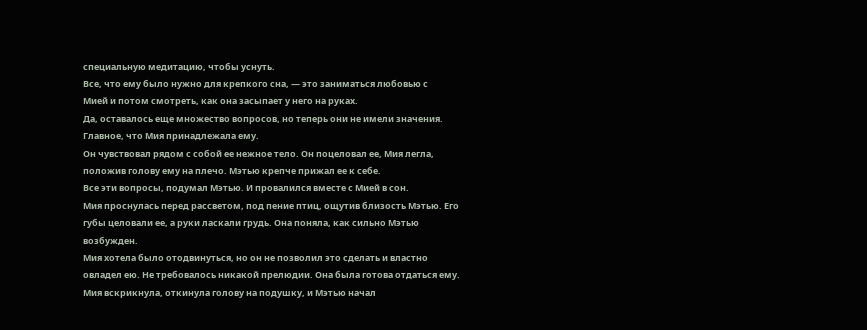специальную медитацию, чтобы уснуть.
Все, что ему было нужно для крепкого сна, — это заниматься любовью с
Мией и потом смотреть, как она засыпает у него на руках.
Да, оставалось еще множество вопросов, но теперь они не имели значения.
Главное, что Мия принадлежала ему.
Он чувствовал рядом с собой ее нежное тело. Он поцеловал ее, Мия легла,
положив голову ему на плечо. Мэтью крепче прижал ее к себе.
Все эти вопросы, подумал Мэтью. И провалился вместе с Мией в сон.
Мия проснулась перед рассветом, под пение птиц, ощутив близость Мэтью. Его
губы целовали ее, а руки ласкали грудь. Она поняла, как сильно Мэтью
возбужден.
Мия хотела было отодвинуться, но он не позволил это сделать и властно
овладел ею. Не требовалось никакой прелюдии. Она была готова отдаться ему.
Мия вскрикнула, откинула голову на подушку, и Мэтью начал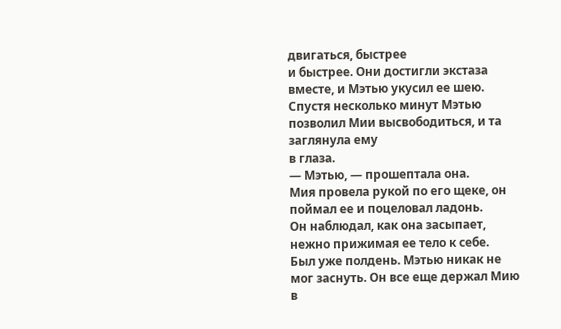двигаться, быстрее
и быстрее. Они достигли экстаза вместе, и Мэтью укусил ее шею.
Спустя несколько минут Мэтью позволил Мии высвободиться, и та заглянула ему
в глаза.
— Мэтью, — прошептала она.
Мия провела рукой по его щеке, он поймал ее и поцеловал ладонь.
Он наблюдал, как она засыпает, нежно прижимая ее тело к себе.
Был уже полдень. Мэтью никак не мог заснуть. Он все еще держал Мию в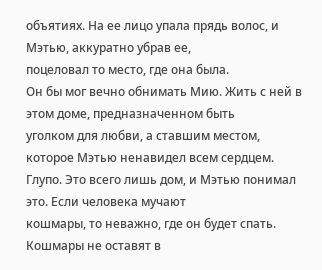объятиях. На ее лицо упала прядь волос, и Мэтью, аккуратно убрав ее,
поцеловал то место, где она была.
Он бы мог вечно обнимать Мию. Жить с ней в этом доме, предназначенном быть
уголком для любви, а ставшим местом, которое Мэтью ненавидел всем сердцем.
Глупо. Это всего лишь дом, и Мэтью понимал это. Если человека мучают
кошмары, то неважно, где он будет спать. Кошмары не оставят в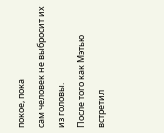покое, пока
сам человек не выбросит их из головы.
После того как Мэтью встретил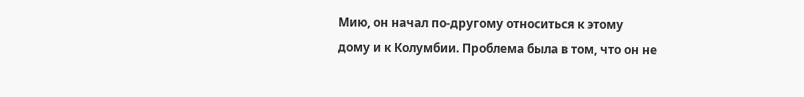Мию, он начал по-другому относиться к этому
дому и к Колумбии. Проблема была в том, что он не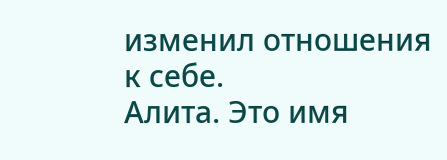изменил отношения к себе.
Алита. Это имя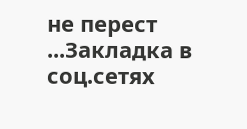не перест
...Закладка в соц.сетях